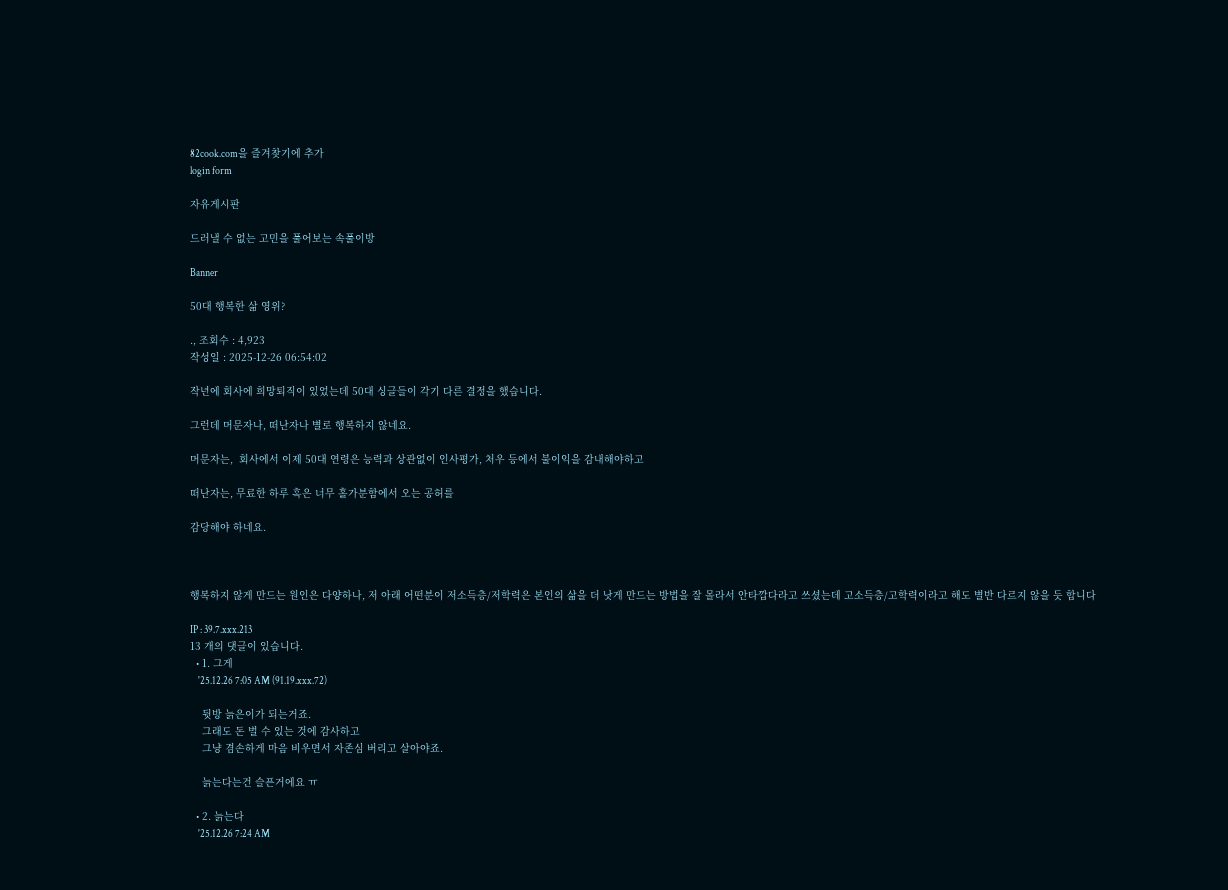82cook.com을 즐겨찾기에 추가
login form

자유게시판

드러낼 수 없는 고민을 풀어보는 속풀이방

Banner

50대 행복한 삶 영위?

., 조회수 : 4,923
작성일 : 2025-12-26 06:54:02

작년에 회사에 희망퇴직이 있었는데 50대 싱글들이 각기 다른 결정을 했습니다.

그런데 머문자나, 떠난자나 별로 행복하지 않네요.

머문자는,  회사에서 이제 50대 연령은 능력과 상관없이 인사평가, 처우 등에서 불이익을 감내해야하고

떠난자는, 무료한 하루 혹은 너무 홀가분함에서 오는 공허를

감당해야 하네요.



행복하지 않게 만드는 원인은 다양하나, 저 아래 어떤분이 저소득층/저학력은 본인의 삶을 더 낫게 만드는 방법을 잘 몰라서 안타깝다라고 쓰셨는데 고소득층/고학력이라고 해도 별반 다르지 않을 듯 합니다

IP : 39.7.xxx.213
13 개의 댓글이 있습니다.
  • 1. 그게
    '25.12.26 7:05 AM (91.19.xxx.72)

    뒷방 늙은이가 되는거죠.
    그래도 돈 벌 수 있는 것에 감사하고
    그냥 겸손하게 마음 비우면서 자존심 버리고 살아야죠.

    늙는다는건 슬픈거에요 ㅠ

  • 2. 늙는다
    '25.12.26 7:24 AM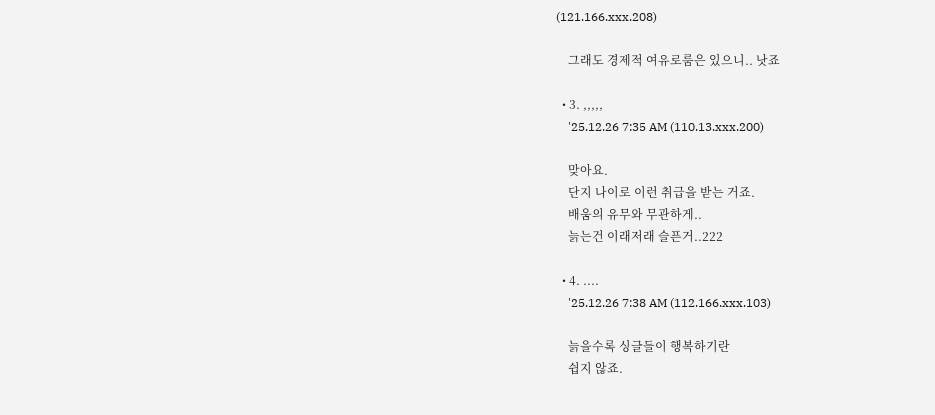(121.166.xxx.208)

    그래도 경제적 여유로룸은 있으니.. 낫죠

  • 3. ,,,,,
    '25.12.26 7:35 AM (110.13.xxx.200)

    맞아요.
    단지 나이로 이런 취급을 받는 거죠.
    배움의 유무와 무관하게..
    늙는건 이래저래 슬픈거..222

  • 4. ....
    '25.12.26 7:38 AM (112.166.xxx.103)

    늙을수록 싱글들이 행복하기란
    쉽지 않죠.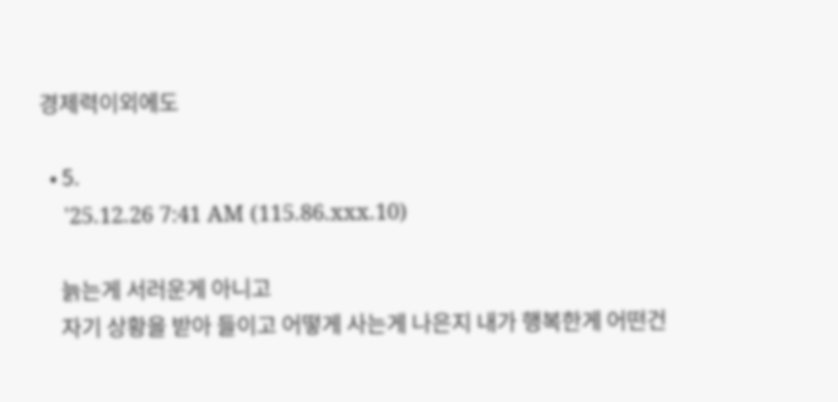경제력이외에도

  • 5.
    '25.12.26 7:41 AM (115.86.xxx.10)

    늙는게 서러운게 아니고
    자기 상황을 받아 들이고 어떻게 사는게 나은지 내가 행복한게 어떤건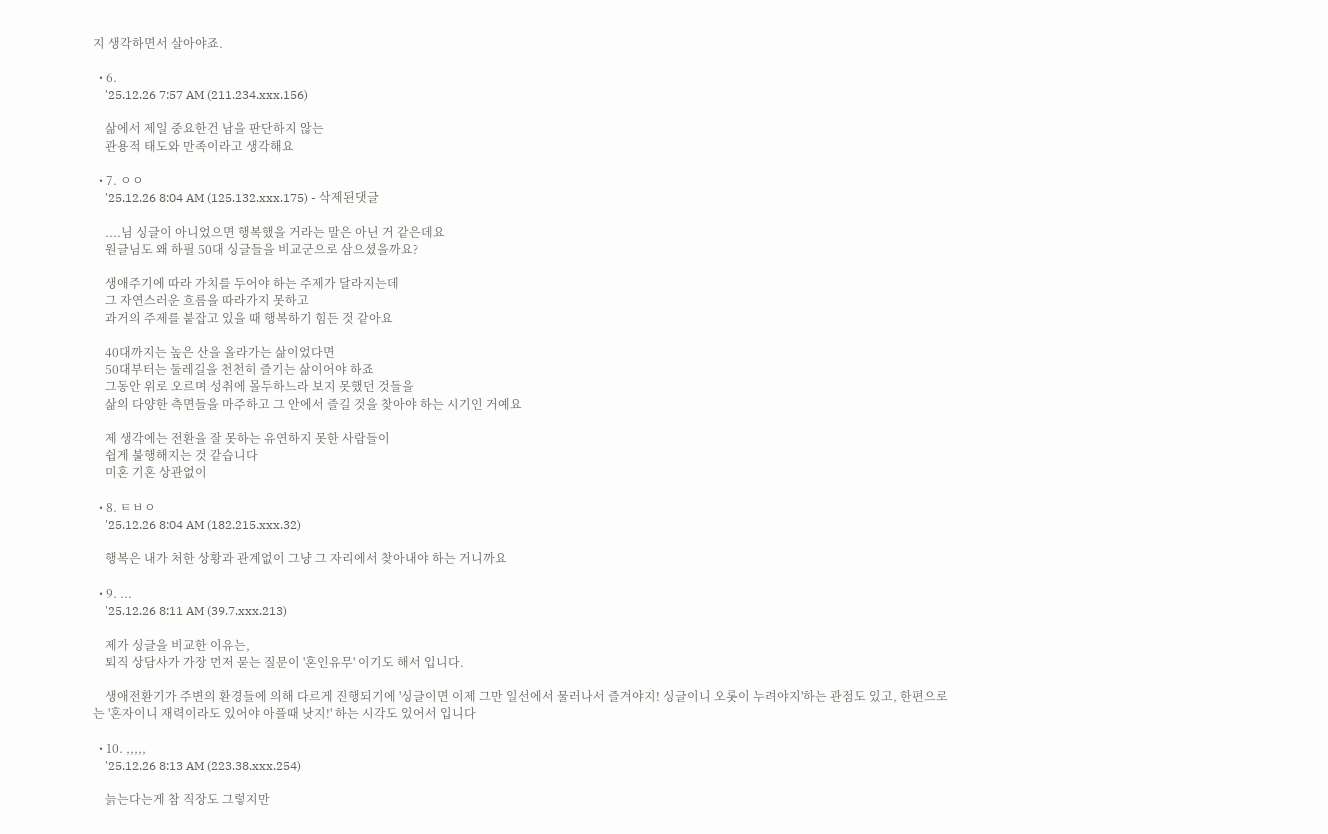지 생각하면서 살아야죠.

  • 6.
    '25.12.26 7:57 AM (211.234.xxx.156)

    삶에서 제일 중요한건 남을 판단하지 않는
    관용적 태도와 만족이라고 생각해요

  • 7. ㅇㅇ
    '25.12.26 8:04 AM (125.132.xxx.175) - 삭제된댓글

    ....님 싱글이 아니었으면 행복했을 거라는 말은 아닌 거 같은데요
    원글님도 왜 하필 50대 싱글들을 비교군으로 삼으셨을까요?

    생애주기에 따라 가치를 두어야 하는 주제가 달라지는데
    그 자연스러운 흐름을 따라가지 못하고
    과거의 주제를 붙잡고 있을 때 행복하기 힘든 것 같아요

    40대까지는 높은 산을 올라가는 삶이었다면
    50대부터는 둘레길을 천천히 즐기는 삶이어야 하죠
    그동안 위로 오르며 성취에 몰두하느라 보지 못했던 것들을
    삶의 다양한 측면들을 마주하고 그 안에서 즐길 것을 찾아야 하는 시기인 거예요

    제 생각에는 전환을 잘 못하는 유연하지 못한 사람들이
    쉽게 불행해지는 것 같습니다
    미혼 기혼 상관없이

  • 8. ㅌㅂㅇ
    '25.12.26 8:04 AM (182.215.xxx.32)

    행복은 내가 처한 상황과 관계없이 그냥 그 자리에서 찾아내야 하는 거니까요

  • 9. ...
    '25.12.26 8:11 AM (39.7.xxx.213)

    제가 싱글을 비교한 이유는,
    퇴직 상담사가 가장 먼저 묻는 질문이 '혼인유무' 이기도 해서 입니다.

    생애전환기가 주변의 환경들에 의해 다르게 진행되기에 '싱글이면 이제 그만 일선에서 물러나서 즐겨야지! 싱글이니 오롯이 누려야지'하는 관점도 있고, 한편으로는 '혼자이니 재력이라도 있어야 아플때 낫지!' 하는 시각도 있어서 입니다

  • 10. ,,,,,
    '25.12.26 8:13 AM (223.38.xxx.254)

    늙는다는게 참 직장도 그렇지만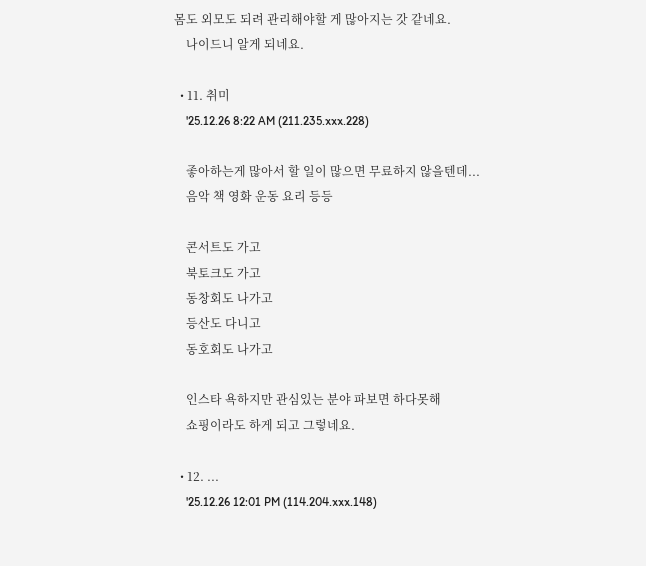몸도 외모도 되려 관리해야할 게 많아지는 갓 같네요.
    나이드니 알게 되네요.

  • 11. 취미
    '25.12.26 8:22 AM (211.235.xxx.228)

    좋아하는게 많아서 할 일이 많으면 무료하지 않을텐데...
    음악 책 영화 운동 요리 등등

    콘서트도 가고
    북토크도 가고
    동창회도 나가고
    등산도 다니고
    동호회도 나가고

    인스타 욕하지만 관심있는 분야 파보면 하다못해
    쇼핑이라도 하게 되고 그렇네요.

  • 12. ...
    '25.12.26 12:01 PM (114.204.xxx.148)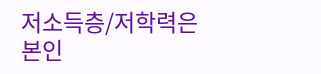저소득층/저학력은 본인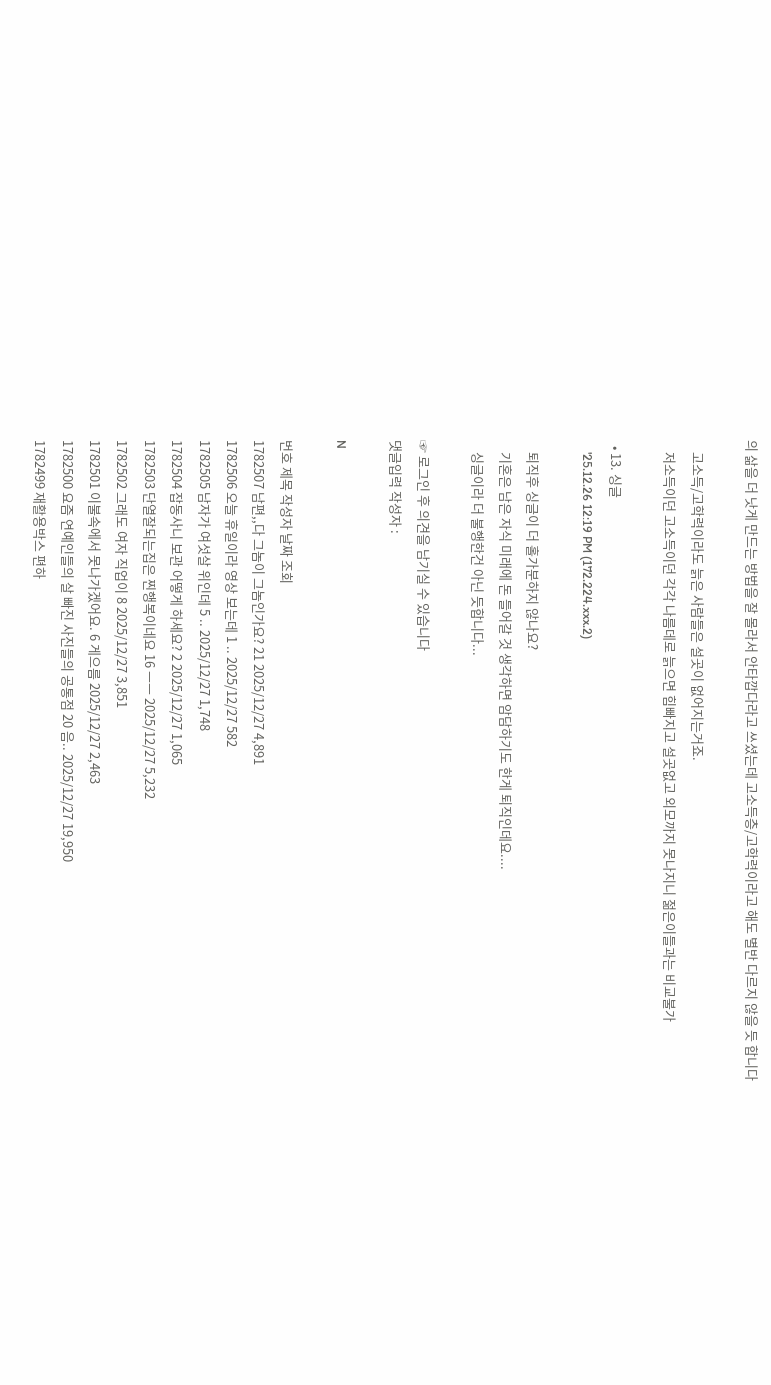의 삶을 더 낫게 만드는 방법을 잘 몰라서 안타깝다라고 쓰셨는데 고소득층/고학력이라고 해도 별반 다르지 않을 듯 합니다

    고소득/고학력이라도 늙은 사람들은 설곳이 없어지는거죠.
    저소득이던 고소득이던 각각 나름데로 늙으면 힘빠지고 설곳없고 외모까지 못나지니 젊은이들과는 비교불가

  • 13. 싱글
    '25.12.26 12:19 PM (172.224.xxx.2)

    퇴직후 싱글이 더 홀가분하지 않나요?
    기혼은 남은 자식 미래에 돈 들어갈 것 생각하면 암담하기도 한게 퇴직인데요....
    싱글이라 더 불행한건 아닌 듯합니다...

☞ 로그인 후 의견을 남기실 수 있습니다
댓글입력 작성자 :

N

번호 제목 작성자 날짜 조회
1782507 남편,,다 그놈이 그놈인가요? 21 2025/12/27 4,891
1782506 오늘 휴일이라 영상 보는데 1 .. 2025/12/27 582
1782505 남자가 여섯살 위인데 5 .. 2025/12/27 1,748
1782504 잡동사니 보관 어떻게 하세요? 2 2025/12/27 1,065
1782503 단열잘되는집은 찐행복이네요 16 ㅡㅡ 2025/12/27 5,232
1782502 그래도 여자 직업이 8 2025/12/27 3,851
1782501 이불속에서 못나가겠어요. 6 게으름 2025/12/27 2,463
1782500 요즘 연예인들의 살 빠진 사진들의 공통점 20 음.. 2025/12/27 19,950
1782499 재활용박스 편하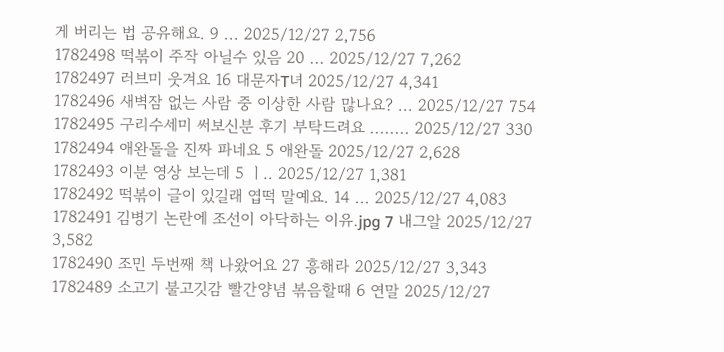게 버리는 법 공유해요. 9 ... 2025/12/27 2,756
1782498 떡볶이 주작 아닐수 있음 20 ... 2025/12/27 7,262
1782497 러브미 웃겨요 16 대문자T녀 2025/12/27 4,341
1782496 새벽잠 없는 사람 중 이상한 사람 많나요? ... 2025/12/27 754
1782495 구리수세미 써보신분 후기 부탁드려요 ........ 2025/12/27 330
1782494 애완돌을 진짜 파네요 5 애완돌 2025/12/27 2,628
1782493 이분 영상 보는데 5 ㅣ.. 2025/12/27 1,381
1782492 떡볶이 글이 있길래 엽떡 말예요. 14 ... 2025/12/27 4,083
1782491 김병기 논란에 조선이 아닥하는 이유.jpg 7 내그알 2025/12/27 3,582
1782490 조민 두번째 책 나왔어요 27 흥해라 2025/12/27 3,343
1782489 소고기 불고깃감 빨간양념 볶음할때 6 연말 2025/12/27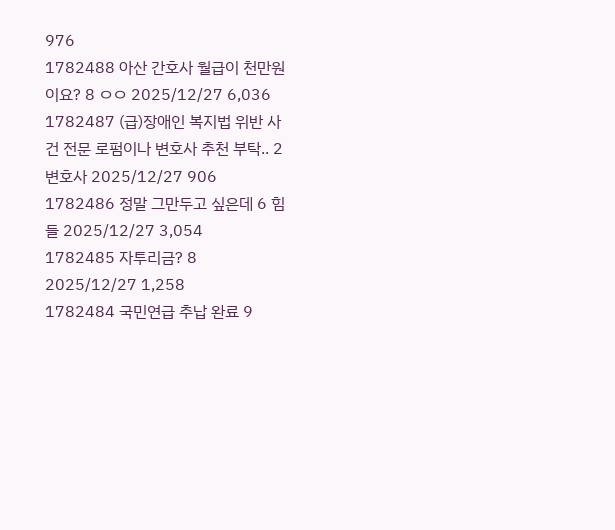976
1782488 아산 간호사 월급이 천만원이요? 8 ㅇㅇ 2025/12/27 6,036
1782487 (급)장애인 복지법 위반 사건 전문 로펌이나 변호사 추천 부탁.. 2 변호사 2025/12/27 906
1782486 정말 그만두고 싶은데 6 힘들 2025/12/27 3,054
1782485 자투리금? 8 2025/12/27 1,258
1782484 국민연급 추납 완료 9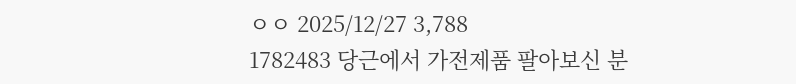ㅇㅇ 2025/12/27 3,788
1782483 당근에서 가전제품 팔아보신 분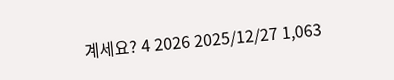계세요? 4 2026 2025/12/27 1,063